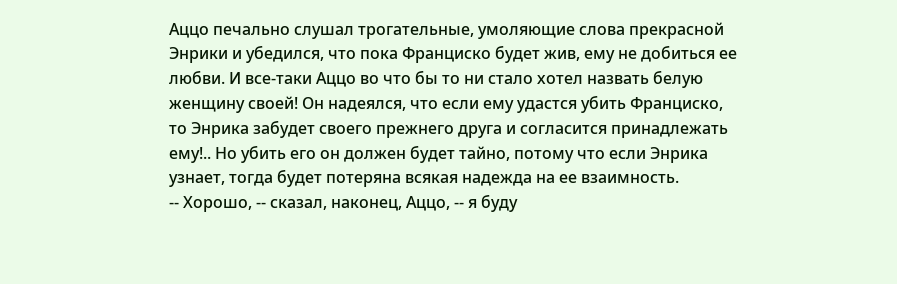Аццо печально слушал трогательные, умоляющие слова прекрасной Энрики и убедился, что пока Франциско будет жив, ему не добиться ее любви. И все-таки Аццо во что бы то ни стало хотел назвать белую женщину своей! Он надеялся, что если ему удастся убить Франциско, то Энрика забудет своего прежнего друга и согласится принадлежать ему!.. Но убить его он должен будет тайно, потому что если Энрика узнает, тогда будет потеряна всякая надежда на ее взаимность.
-- Хорошо, -- сказал, наконец, Аццо, -- я буду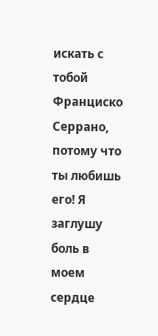искать с тобой Франциско Серрано, потому что ты любишь его! Я заглушу боль в моем сердце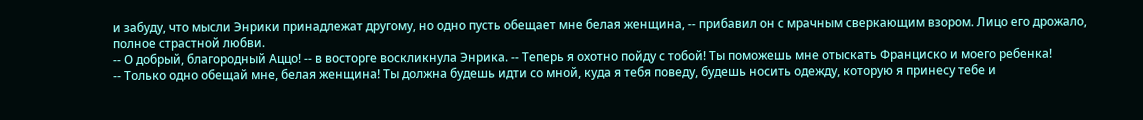и забуду, что мысли Энрики принадлежат другому, но одно пусть обещает мне белая женщина, -- прибавил он с мрачным сверкающим взором. Лицо его дрожало, полное страстной любви.
-- О добрый, благородный Аццо! -- в восторге воскликнула Энрика. -- Теперь я охотно пойду с тобой! Ты поможешь мне отыскать Франциско и моего ребенка!
-- Только одно обещай мне, белая женщина! Ты должна будешь идти со мной, куда я тебя поведу, будешь носить одежду, которую я принесу тебе и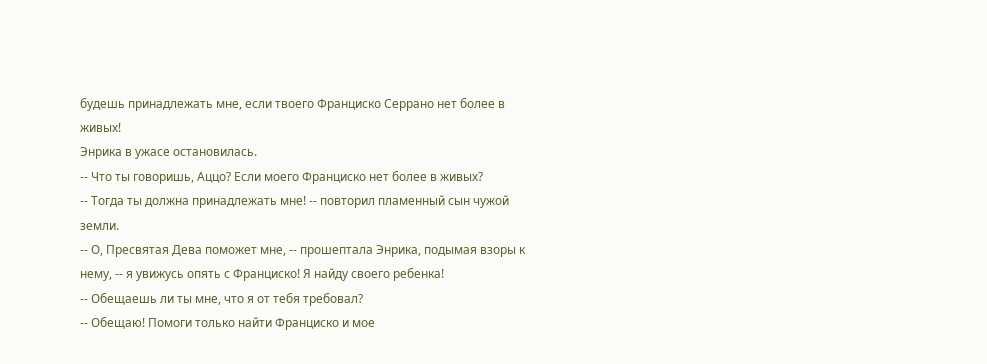будешь принадлежать мне, если твоего Франциско Серрано нет более в живых!
Энрика в ужасе остановилась.
-- Что ты говоришь, Аццо? Если моего Франциско нет более в живых?
-- Тогда ты должна принадлежать мне! -- повторил пламенный сын чужой земли.
-- О, Пресвятая Дева поможет мне, -- прошептала Энрика, подымая взоры к нему, -- я увижусь опять с Франциско! Я найду своего ребенка!
-- Обещаешь ли ты мне, что я от тебя требовал?
-- Обещаю! Помоги только найти Франциско и мое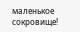маленькое сокровище!